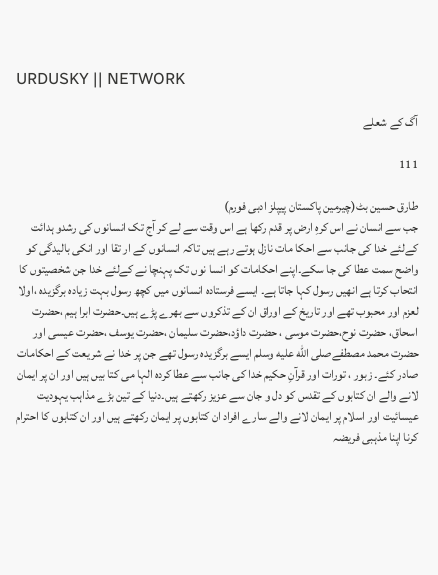URDUSKY || NETWORK

آگ کے شعلے

111

طارق حسین بٹ(چیرمین پاکستان پیپلز ادبی فورم)
جب سے انسان نے اس کرہِ ارض پر قدم رکھا ہے اس وقت سے لے کر آج تک انسانوں کی رشدو ہدائت کےلئے خدا کی جانب سے احکا مات نازل ہوتے رہے ہیں تاکہ انسانوں کے ار تقا اور انکی بالیدگی کو واضح سمت عطا کی جا سکے۔اپنے احکامات کو انسا نوں تک پہنچا نے کےلئے خدا جن شخصیتوں کا انتحاب کرتا ہے انھیں رسول کہا جاتا ہے۔ ایسے فرستادہ انسانوں میں کچھ رسول بہت زیادہ برگزیدہ ،اولا لعزم اور محبوب تھے اور تاریخ کے اوراق ان کے تذکروں سے بھرے پڑے ہیں۔حضرت ابرا ہیم ،حضرت اسحاق، حضرت نوح،حضرت موسی ، حضرت داؤد،حضرت سلیمان ،حضرت یوسف ،حضرت عیسی اور حضرت محمد مصطفےصلى الله عليه وسلم ایسے برگزیدہ رسول تھے جن پر خدا نے شریعت کے احکامات صادر کئے۔ زبور ، تورات اور قرآنِ حکیم خدا کی جانب سے عطا کردہ الہا می کتا بیں ہیں اور ان پر ایمان لانے والے ان کتابوں کے تقدس کو دل و جان سے عزیز رکھتے ہیں۔دنیا کے تین بڑے مذاہب یہودیت عیسائیت اور اسلام پر ایمان لانے والے سارے افراد ان کتابوں پر ایمان رکھتے ہیں اور ان کتابوں کا احترام کرنا اپنا مذہبی فریضہ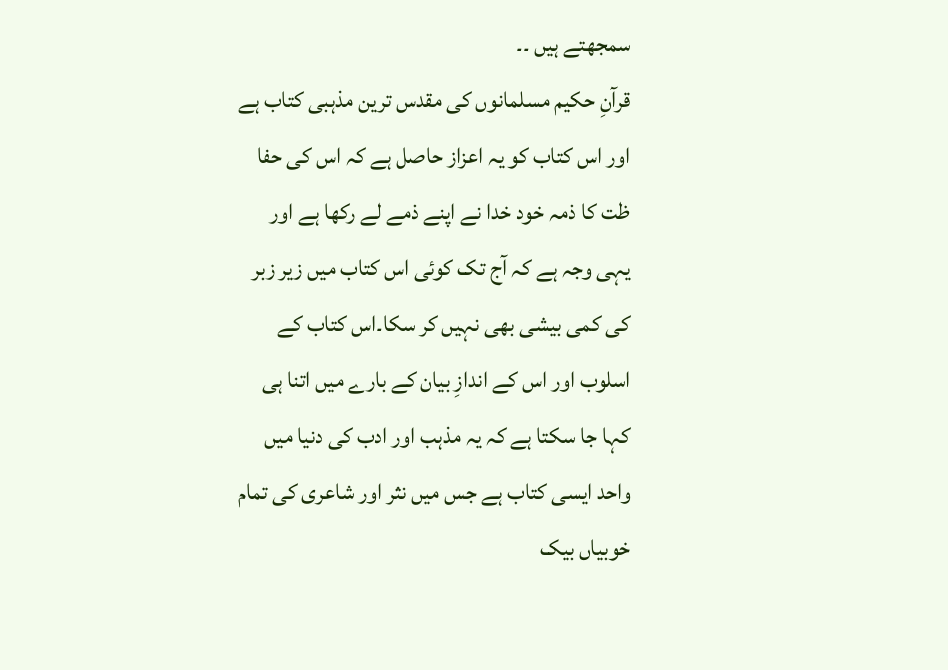سمجھتے ہیں ۔۔
قرآنِ حکیم مسلمانوں کی مقدس ترین مذہبی کتاب ہے اور اس کتاب کو یہ اعزاز حاصل ہے کہ اس کی حفا ظت کا ذمہ خود خدا نے اپنے ذمے لے رکھا ہے اور یہی وجہ ہے کہ آج تک کوئی اس کتاب میں زیر زبر کی کمی بیشی بھی نہیں کر سکا۔اس کتاب کے اسلوب اور اس کے اندازِ بیان کے بارے میں اتنا ہی کہا جا سکتا ہے کہ یہ مذہب اور ادب کی دنیا میں واحد ایسی کتاب ہے جس میں نثر اور شاعری کی تمام خوبیاں بیک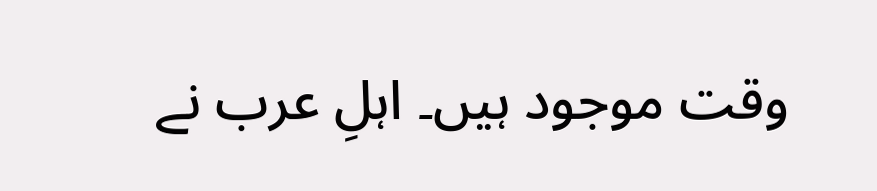وقت موجود ہیں۔ اہلِ عرب نے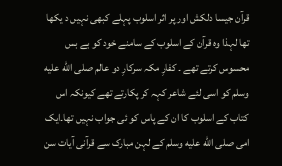قرآن جیسا دلکش اور پر اثر اسلوب پہلے کبھی نہیں د یکھا تھا لہذا وہ قرآن کے اسلوب کے سامنے خود کو بے بس محسوس کرتے تھے ۔ کفارِ مکہ سرکارِ دو عالم صلى الله عليه وسلم کو اسی لئے شاعر کہہ کر پکارتے تھے کیونکہ اس کتاب کے اسلوب کا ان کے پاس کو ئی جواب نہیں تھا۔ایک امی صلى الله عليه وسلم کے لہن مبارک سے قرآنی آیات سن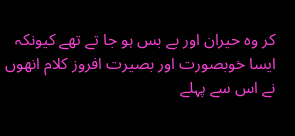کر وہ حیران اور بے بس ہو جا تے تھے کیونکہ ایسا خوبصورت اور بصیرت افروز کلام انھوں نے اس سے پہلے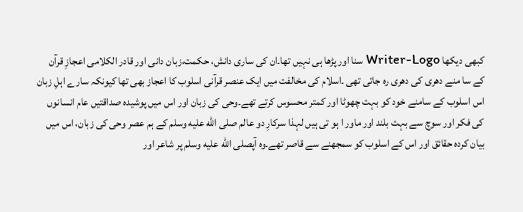کبھی دیکھا Writer-Logo سنا اور پڑھا ہی نہیں تھا۔ان کی ساری دانش، حکمت،زبان دانی اور قادر الکلامی اعجازِ قرآن کے سا منے دھری کی دھری رہ جاتی تھی ۔اسلام کی مخالفت میں ایک عنصر قرآنی اسلوب کا اعجاز بھی تھا کیونکہ سارے اہلِ زبان اس اسلوب کے سامنے خود کو بہت چھوٹا اور کمتر محسوس کرتے تھے۔وحی کی زبان اور اس میں پوشیدہ صداقتیں عام انسانوں کی فکر اور سوچ سے بہت بلند اور ماور ا ہو تی ہیں لہذا سرکارِ دو عالم صلى الله عليه وسلم کے ہم عصر وحی کی زبان، اس میں بیان کردہ حقائق اور اس کے اسلوب کو سمجھنے سے قاصر تھے۔وہ آپصلى الله عليه وسلم پر شاعر اور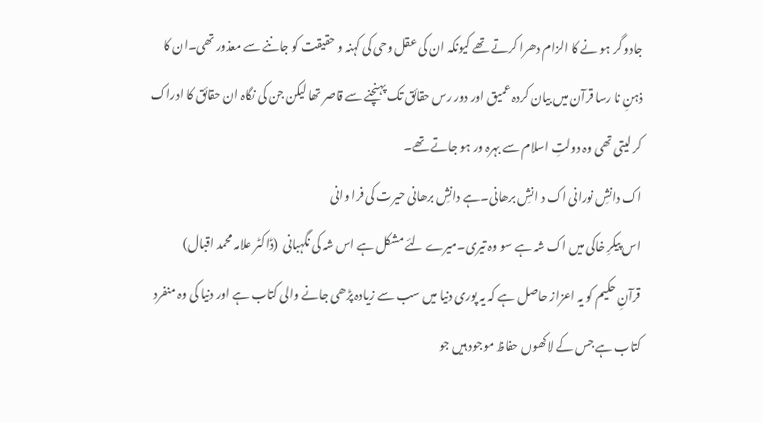جادو گر ہو نے کا الزام دھرا کرتے تھے کیونکہ ان کی عقل وحی کی کہنہ و حقیقت کو جاننے سے معذور تھی۔ان کا ذہنِ نا رسا قرآن میں بیان کردہ عمیق اور دور رس حقائق تک پہنچنے سے قاصر تھا لیکن جن کی نگاہ ان حقائق کا ادراک کر لیتی تھی وہ دولتِ اسلام سے بہرہ ور ہو جاتے تھے۔
اک دانشِ نورانی اک د انشِ برھانی۔ہے دانشِ برھانی حیرت کی فرا وانی
اس پیکرِ خاکی میں اک شہ ہے سو وہ تیری۔میرے لئے مشکل ہے اس شہ کی نگہبانی  (ڈاکٹر علامہ محمد اقبال)
قرآنِ حکیم کو یہ اعزاز حاصل ہے کہ یہ پوری دنیا میں سب سے زیادہ پڑھی جانے والی کتاب ہے اور دنیا کی وہ منفرد کتاب ہے جس کے لاکھوں حفاظ موجود ہیں جو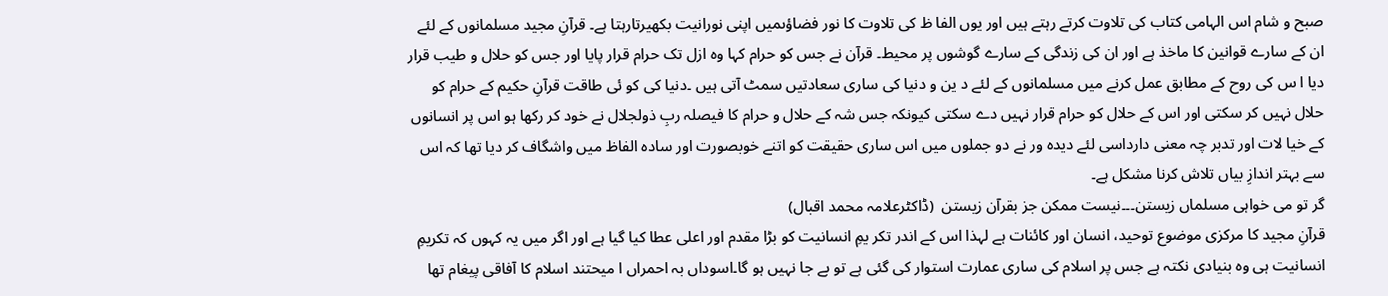صبح و شام اس الہامی کتاب کی تلاوت کرتے رہتے ہیں اور یوں الفا ظ کی تلاوت کا نور فضاؤںمیں اپنی نورانیت بکھیرتارہتا ہے۔ قرآنِ مجید مسلمانوں کے لئے ان کے سارے قوانین کا ماخذ ہے اور ان کی زندگی کے سارے گوشوں پر محیط۔ قرآن نے جس کو حرام کہا وہ ازل تک حرام قرار پایا اور جس کو حلال و طیب قرار دیا ا س کی روح کے مطابق عمل کرنے میں مسلمانوں کے لئے د ین و دنیا کی ساری سعادتیں سمٹ آتی ہیں ۔دنیا کی کو ئی طاقت قرآنِ حکیم کے حرام کو حلال نہیں کر سکتی اور اس کے حلال کو حرام قرار نہیں دے سکتی کیونکہ جس شہ کے حلال و حرام کا فیصلہ ربِ ذولجلال نے خود کر رکھا ہو اس پر انسانوں کے خیا لات اور تدبر چہ معنی دارداسی لئے دیدہ ور نے دو جملوں میں اس ساری حقیقت کو اتنے خوبصورت اور سادہ الفاظ میں واشگاف کر دیا تھا کہ اس سے بہتر اندازِ بیاں تلاش کرنا مشکل ہے۔
گر تو می خواہی مسلماں زیستن۔۔۔نیست ممکن جز بقرآن زیستن  (ڈاکٹرعلامہ محمد اقبال)
قرآنِ مجید کا مرکزی موضوع توحید، انسان اور کائنات ہے لہذا اس کے اندر تکر یمِ انسانیت کو بڑا مقدم اور اعلی عطا کیا گیا ہے اور اگر میں یہ کہوں کہ تکریمِ انسانیت ہی وہ بنیادی نکتہ ہے جس پر اسلام کی ساری عمارت استوار کی گئی ہے تو بے جا نہیں ہو گا۔اسوداں بہ احمراں ا میحتند اسلام کا آفاقی پیغام تھا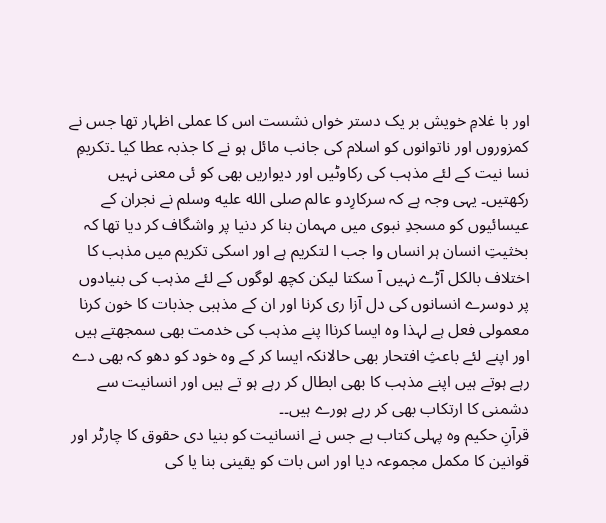اور با غلامِ خویش بر یک دستر خواں نشست اس کا عملی اظہار تھا جس نے کمزوروں اور ناتوانوں کو اسلام کی جانب مائل ہو نے کا جذبہ عطا کیا ۔تکریمِ نسا نیت کے لئے مذہب کی رکاوٹیں اور دیواریں بھی کو ئی معنی نہیں رکھتیں۔ یہی وجہ ہے کہ سرکارِدو عالم صلى الله عليه وسلم نے نجران کے عیسائیوں کو مسجدِ نبوی میں مہمان بنا کر دنیا پر واشگاف کر دیا تھا کہ بخثیتِ انسان ہر انساں وا جب ا لتکریم ہے اور اسکی تکریم میں مذہب کا اختلاف بالکل آڑے نہیں آ سکتا لیکن کچھ لوگوں کے لئے مذہب کی بنیادوں پر دوسرے انسانوں کی دل آزا ری کرنا اور ان کے مذہبی جذبات کا خون کرنا معمولی فعل ہے لہذا وہ ایسا کرناا پنے مذہب کی خدمت بھی سمجھتے ہیں اور اپنے لئے باعثِ افتحار بھی حالانکہ ایسا کر کے وہ خود کو دھو کہ بھی دے رہے ہوتے ہیں اپنے مذہب کا بھی ابطال کر رہے ہو تے ہیں اور انسانیت سے دشمنی کا ارتکاب بھی کر رہے ہورے ہیں۔۔
قرآنِ حکیم وہ پہلی کتاب ہے جس نے انسانیت کو بنیا دی حقوق کا چارٹر اور قوانین کا مکمل مجموعہ دیا اور اس بات کو یقینی بنا یا کی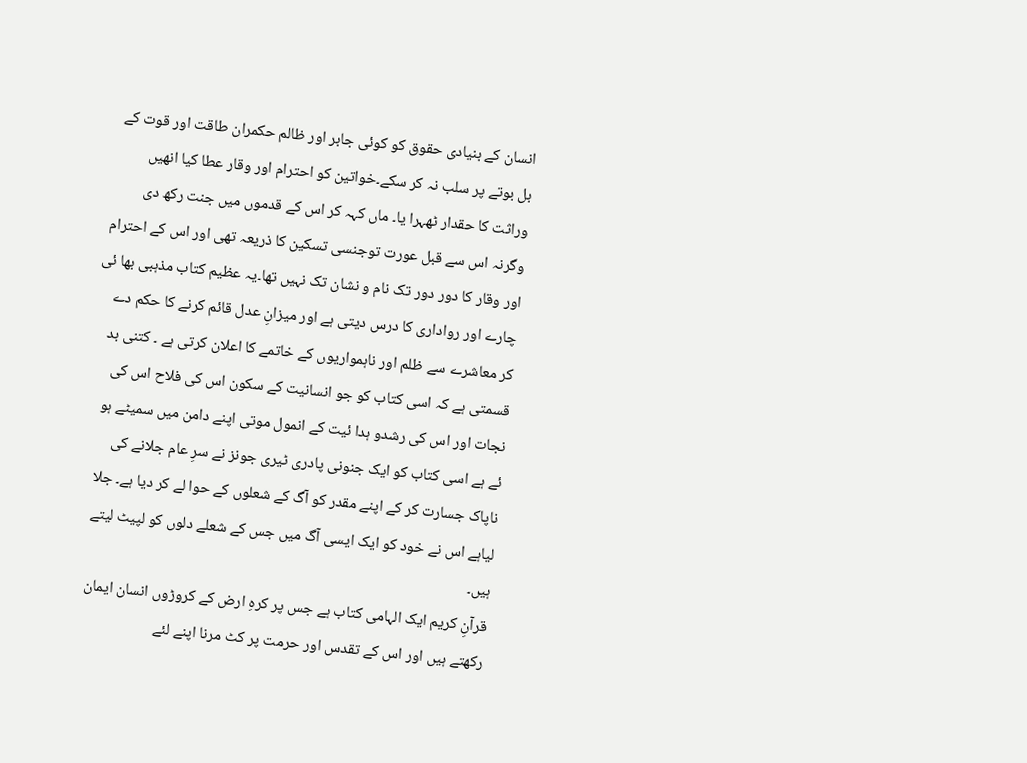انسان کے بنیادی حقوق کو کوئی جابر اور ظالم حکمران طاقت اور قوت کے بل بوتے پر سلب نہ کر سکے۔خواتین کو احترام اور وقار عطا کیا انھیں وراثت کا حقدار ٹھہرا یا۔ ماں کہہ کر اس کے قدموں میں جنت رکھ دی وگرنہ اس سے قبل عورت توجنسی تسکین کا ذریعہ تھی اور اس کے احترام اور وقار کا دور دور تک نام و نشان تک نہیں تھا۔یہ عظیم کتاب مذہبی بھا ئی چارے اور رواداری کا درس دیتی ہے اور میزانِ عدل قائم کرنے کا حکم دے کر معاشرے سے ظلم اور ناہمواریوں کے خاتمے کا اعلان کرتی ہے ۔ کتنی بد قسمتی ہے کہ اسی کتاب کو جو انسانیت کے سکون اس کی فلاح اس کی نجات اور اس کی رشدو ہدا ئیت کے انمول موتی اپنے دامن میں سمیٹے ہو ئے ہے اسی کتاب کو ایک جنونی پادری ٹیری جونز نے سرِ عام جلانے کی ناپاک جسارت کر کے اپنے مقدر کو آگ کے شعلوں کے حوا لے کر دیا ہے۔ جلا لیاہے اس نے خود کو ایک ایسی آگ میں جس کے شعلے دلوں کو لپیٹ لیتے ہیں۔
قرآنِ کریم ایک الہامی کتاب ہے جس پر کرہِ ارض کے کروڑوں انسان ایمان رکھتے ہیں اور اس کے تقدس اور حرمت پر کٹ مرنا اپنے لئے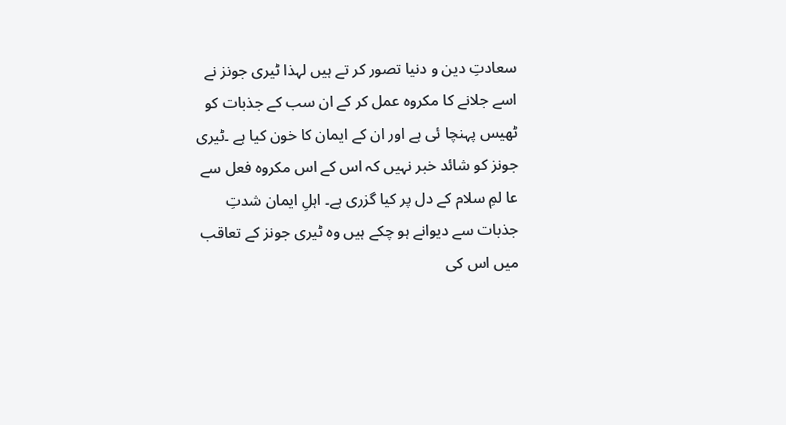سعادتِ دین و دنیا تصور کر تے ہیں لہذا ٹیری جونز نے اسے جلانے کا مکروہ عمل کر کے ان سب کے جذبات کو ٹھیس پہنچا ئی ہے اور ان کے ایمان کا خون کیا ہے ۔ٹیری جونز کو شائد خبر نہیں کہ اس کے اس مکروہ فعل سے عا لمِ سلام کے دل پر کیا گزری ہے۔ اہلِ ایمان شدتِ جذبات سے دیوانے ہو چکے ہیں وہ ٹیری جونز کے تعاقب میں اس کی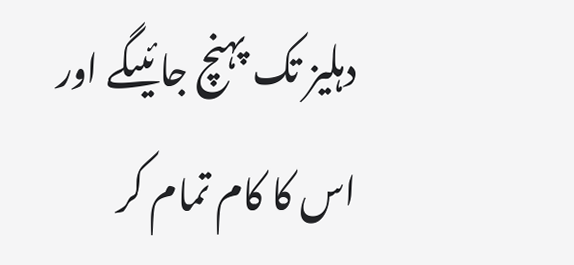دہلیز تک پہنچ جائیںگے اور اس کا کام تمام کر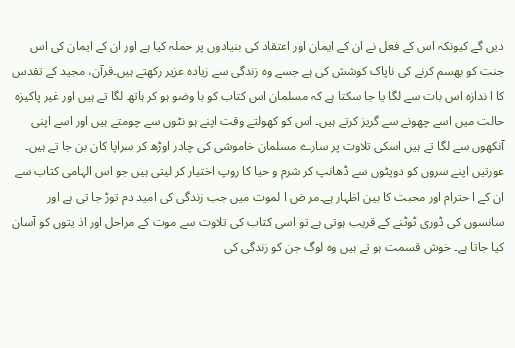دیں گے کیونکہ اس کے فعل نے ان کے ایمان اور اعتقاد کی بنیادوں پر حملہ کیا ہے اور ان کے ایمان کی اس جنت کو بھسم کرنے کی ناپاک کوشش کی ہے جسے وہ زندگی سے زیادہ عزیر رکھتے ہیں۔قرآن، مجید کے تقدس کا ا ندازہ اس بات سے لگا یا جا سکتا ہے کہ مسلمان اس کتاب کو با وضو ہو کر ہاتھ لگا تے ہیں اور غیر پاکیزہ حالت میں اسے چھونے سے گریز کرتے ہیں۔ اس کو کھولتے وقت اپنے ہو نٹوں سے چومتے ہیں اور اسے اپنی آنکھوں سے لگا تے ہیں اسکی تلاوت پر سارے مسلمان خاموشی کی چادر اوڑھ کر سراپا کان بن جا تے ہیں۔ عورتیں اپنے سروں کو دوپٹوں سے ڈھانپ کر شرم و حیا کا روپ اختیار کر لیتی ہیں جو اس الہامی کتاب سے ان کے ا حترام اور محبت کا بین اظہار ہے۔مر ض ا لموت میں جب زندگی کی امید دم توڑ جا تی ہے اور سانسوں کی ڈوری ٹوٹنے کے قریب ہوتی ہے تو اسی کتاب کی تلاوت سے موت کے مراحل اور اذ یتوں کو آسان کیا جاتا ہے۔ خوش قسمت ہو تے ہیں وہ لوگ جن کو زندگی کی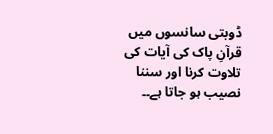ڈوبتی سانسوں میں قرآنِ پاک کی آیات کی تلاوت کرنا اور سننا نصیب ہو جاتا ہے۔۔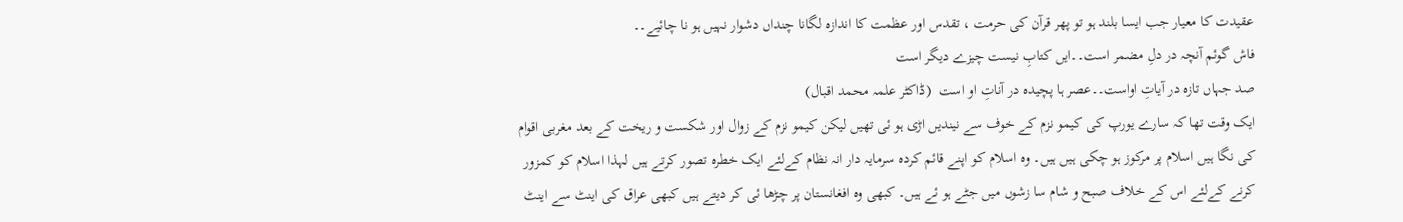عقیدت کا معیار جب ایسا بلند ہو تو پھر قرآن کی حرمت ، تقدس اور عظمت کا اندازہ لگانا چنداں دشوار نہیں ہو نا چائیے۔۔
فاش گوئم آنچہ در دلِ مضمر است۔۔ایں کتابِ نیست چیزے دیگر است
صد جہاں تازہ در آیاتِ اواست۔۔عصر ہا پچیدہ در آناتِ او است  (ڈاکٹر علمہ محمد اقبال)
ایک وقت تھا کہ سارے یورپ کی کیمو نزم کے خوف سے نیندیں اڑی ہو ئی تھیں لیکن کیمو نزم کے زوال اور شکست و ریخت کے بعد مغربی اقوام کی نگا ہیں اسلام پر مرکوز ہو چکی ہیں ہیں۔ وہ اسلام کو اپنے قائم کردہ سرمایہ دار انہ نظام کےلئے ایک خطرہ تصور کرتے ہیں لہذا اسلام کو کمزور کرنے کےلئے اس کے خلاف صبح و شام سا زشوں میں جٹے ہو ئے ہیں۔ کبھی وہ افغانستان پر چڑھا ئی کر دیتے ہیں کبھی عراق کی اینٹ سے اینٹ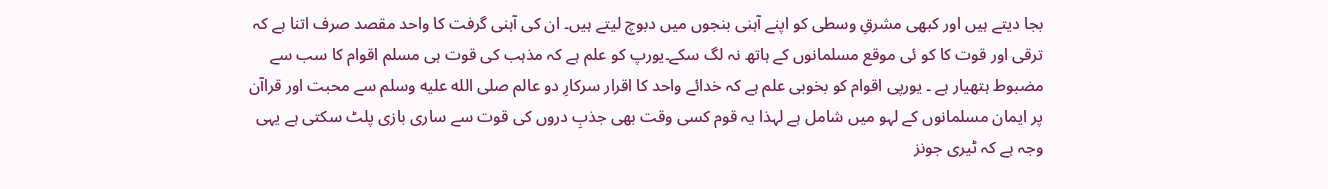بجا دیتے ہیں اور کبھی مشرقِ وسطی کو اپنے آہنی بنجوں میں دبوچ لیتے ہیں۔ ان کی آہنی گرفت کا واحد مقصد صرف اتنا ہے کہ ترقی اور قوت کا کو ئی موقع مسلمانوں کے ہاتھ نہ لگ سکے۔یورپ کو علم ہے کہ مذہب کی قوت ہی مسلم اقوام کا سب سے مضبوط ہتھیار ہے ۔ یورپی اقوام کو بخوبی علم ہے کہ خدائے واحد کا اقرار سرکارِ دو عالم صلى الله عليه وسلم سے محبت اور قراآن پر ایمان مسلمانوں کے لہو میں شامل ہے لہذا یہ قوم کسی وقت بھی جذبِ دروں کی قوت سے ساری بازی پلٹ سکتی ہے یہی وجہ ہے کہ ٹیری جونز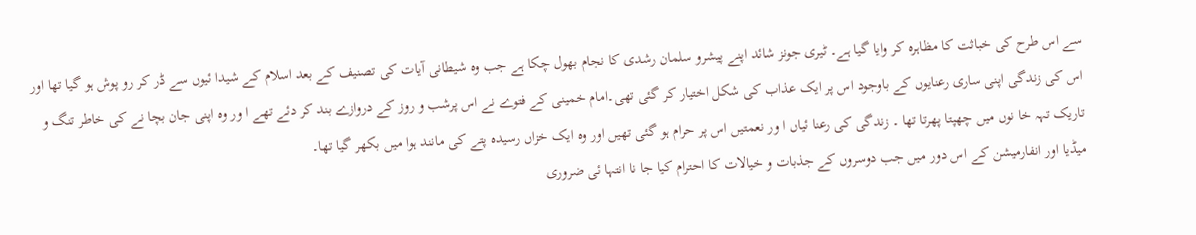سے اس طرح کی خباثت کا مظاہرہ کر وایا گیا ہے۔ ٹیری جونز شائد اپنے پیشرو سلمان رشدی کا نجام بھول چکا ہے جب وہ شیطانی آیات کی تصنیف کے بعد اسلام کے شیدا ئیوں سے ڈر کر رو پوش ہو گیا تھا اور اس کی زندگی اپنی ساری رعنایوں کے باوجود اس پر ایک عذاب کی شکل اختیار کر گئی تھی۔امام خمینی کے فتوے نے اس پرشب و روز کے دروازے بند کر دئے تھے ا ور وہ اپنی جان بچا نے کی خاطر تنگ و تاریک تہہ خا نوں میں چھپتا پھرتا تھا ۔ زندگی کی رعنا ئیاں ا ور نعمتیں اس پر حرام ہو گئی تھیں اور وہ ایک خزاں رسیدہ پتے کی مانند ہوا میں بکھر گیا تھا۔
میڈیا اور انفارمیشن کے اس دور میں جب دوسروں کے جذبات و خیالات کا احترام کیا جا نا انتہا ئی ضروری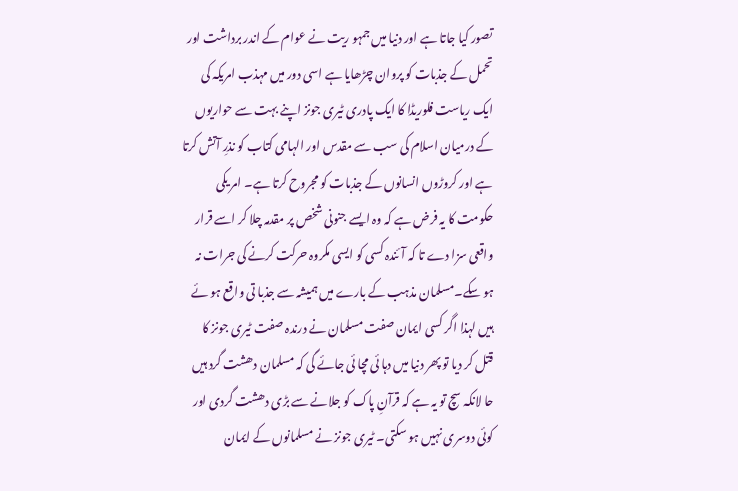تصور کیا جاتا ہے اور دنیا میں جمہو ریت نے عوام کے اندر برداشت اور تحمل کے جذبات کو پروان چڑھایا ہے اسی دور میں مہذب امریکہ کی ایک ریاست فلوریڈا کا ایک پادری ٹیری جونز اپنے بہت سے حواریوں کے درمیان اسلام کی سب سے مقدس اور الہامی کتاب کو نذرِ آتش کرتا ہے اور کروڑوں انسانوں کے جذبات کو مجروح کرتا ہے۔ امر یکی حکومت کا یہ فرض ہے کہ وہ ایسے جنونی شخص پر مقدمہ چلا کر اسے قرار واقعی سزا دے تا کہ آ ئندہ کسی کو ایسی مکروہ حرکت کرنے کی جرات نہ ہو سکے۔مسلمان مذہب کے بارے میں ہمیشہ سے جذبا تی واقع ہو ئے ہیں لہذا اگر کسی ایمان صفت مسلمان نے درندہ صفت ٹیری جونز کا قتل کر دیا تو پھر دنیا میں دہا ئی مچا ئی جائے گی کہ مسلمان دھشت گرد ہیں حا لانکہ سچ تو یہ ہے کہ قرآنِ پاک کو جلانے سے بڑی دھشت گردی اور کوئی دوسری نہیں ہو سکتی۔ ٹیری جونز نے مسلمانوں کے ایمان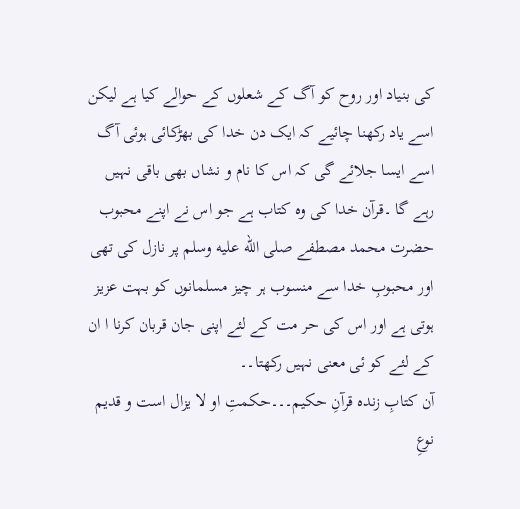کی بنیاد اور روح کو آگ کے شعلوں کے حوالے کیا ہے لیکن اسے یاد رکھنا چائیے کہ ایک دن خدا کی بھڑکائی ہوئی آگ اسے ایسا جلائے گی کہ اس کا نام و نشاں بھی باقی نہیں رہے گا ۔قرآن خدا کی وہ کتاب ہے جو اس نے اپنے محبوب حضرت محمد مصطفے صلى الله عليه وسلم پر نازل کی تھی اور محبوبِ خدا سے منسوب ہر چیز مسلمانوں کو بہت عزیز ہوتی ہے اور اس کی حر مت کے لئے اپنی جان قربان کرنا ا ان کے لئے کو ئی معنی نہیں رکھتا۔۔
آن کتابِ زندہ قرآنِ حکیم۔۔۔حکمتِ او لا یزال است و قدیم
نوعِ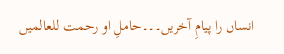انساں را پیامِ آخریں۔۔۔حاملِ او رحمت للعالمیں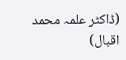(ڈاکٹر علمہ محمد اقبال)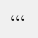،،،